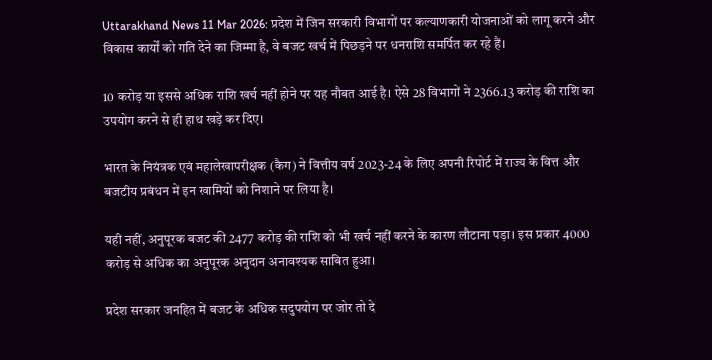Uttarakhand News 11 Mar 2026: प्रदेश में जिन सरकारी विभागों पर कल्याणकारी योजनाओं को लागू करने और विकास कार्यों को गति देने का जिम्मा है, वे बजट खर्च में पिछड़ने पर धनराशि समर्पित कर रहे हैं।

10 करोड़ या इससे अधिक राशि खर्च नहीं होने पर यह नौबत आई है। ऐसे 28 विभागों ने 2366.13 करोड़ की राशि का उपयोग करने से ही हाथ खड़े कर दिए।

भारत के नियंत्रक एवं महालेखापरीक्षक (कैग) ने वित्तीय वर्ष 2023-24 के लिए अपनी रिपोर्ट में राज्य के वित्त और बजटीय प्रबंधन में इन खामियों को निशाने पर लिया है।

यही नहीं, अनुपूरक बजट की 2477 करोड़ की राशि को भी खर्च नहीं करने के कारण लौटाना पड़ा। इस प्रकार 4000 करोड़ से अधिक का अनुपूरक अनुदान अनावश्यक साबित हुआ।

प्रदेश सरकार जनहित में बजट के अधिक सदुपयोग पर जोर तो दे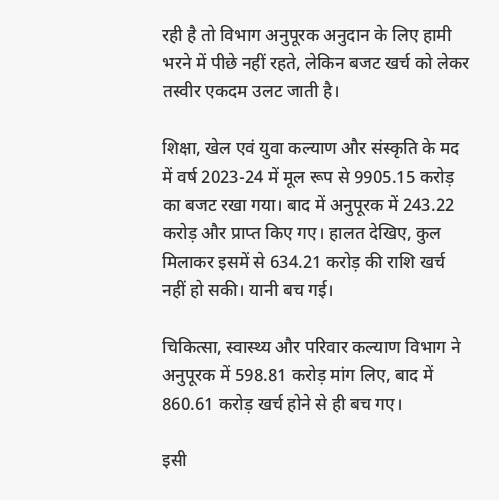रही है तो विभाग अनुपूरक अनुदान के लिए हामी भरने में पीछे नहीं रहते, लेकिन बजट खर्च को लेकर तस्वीर एकदम उलट जाती है।

शिक्षा, खेल एवं युवा कल्याण और संस्कृति के मद में वर्ष 2023-24 में मूल रूप से 9905.15 करोड़ का बजट रखा गया। बाद में अनुपूरक में 243.22 करोड़ और प्राप्त किए गए। हालत देखिए, कुल मिलाकर इसमें से 634.21 करोड़ की राशि खर्च नहीं हो सकी। यानी बच गई।

चिकित्सा, स्वास्थ्य और परिवार कल्याण विभाग ने अनुपूरक में 598.81 करोड़ मांग लिए, बाद में 860.61 करोड़ खर्च होने से ही बच गए।

इसी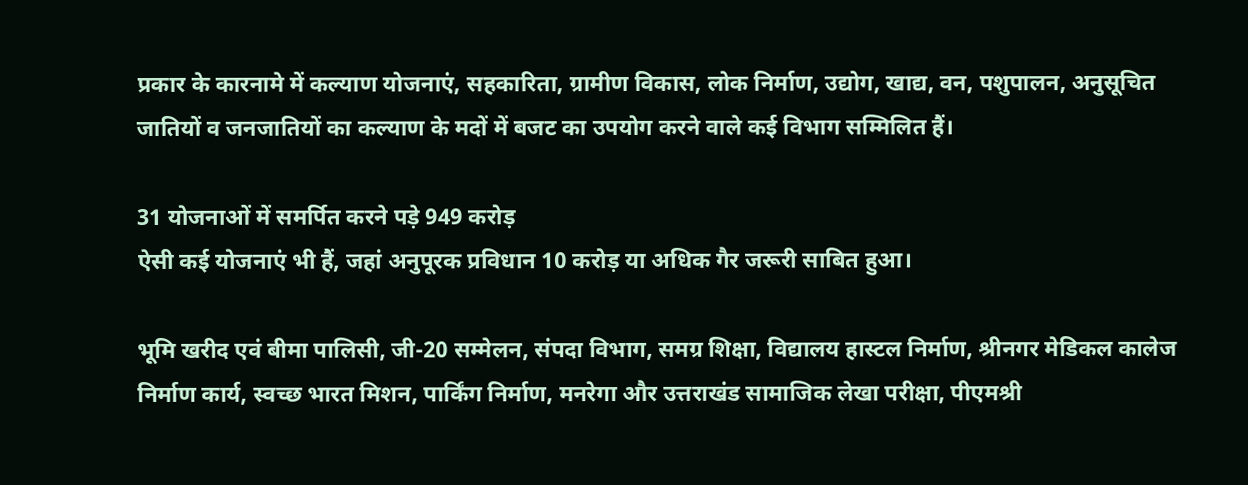प्रकार के कारनामे में कल्याण योजनाएं, सहकारिता, ग्रामीण विकास, लोक निर्माण, उद्योग, खाद्य, वन, पशुपालन, अनुसूचित जातियों व जनजातियों का कल्याण के मदों में बजट का उपयोग करने वाले कई विभाग सम्मिलित हैं।

31 योजनाओं में समर्पित करने पड़े 949 करोड़
ऐसी कई योजनाएं भी हैं, जहां अनुपूरक प्रविधान 10 करोड़ या अधिक गैर जरूरी साबित हुआ।

भूमि खरीद एवं बीमा पालिसी, जी-20 सम्मेलन, संपदा विभाग, समग्र शिक्षा, विद्यालय हास्टल निर्माण, श्रीनगर मेडिकल कालेज निर्माण कार्य, स्वच्छ भारत मिशन, पार्किंग निर्माण, मनरेगा और उत्तराखंड सामाजिक लेखा परीक्षा, पीएमश्री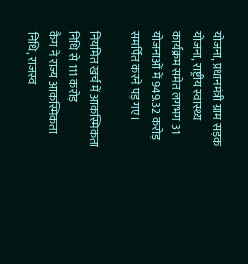योजना, प्रधानमंत्री ग्राम सड़क योजना, राष्ट्रीय स्वास्थ्य कार्यक्रम समेत लगभग 31 योजनाओं में 949.32 करोड़ समर्पित करने पड़ गए।

नियमित खर्च में आकस्मिकता निधि से 111 करोड़
कैग ने राज्य आकस्मिकता निधि, राजस्व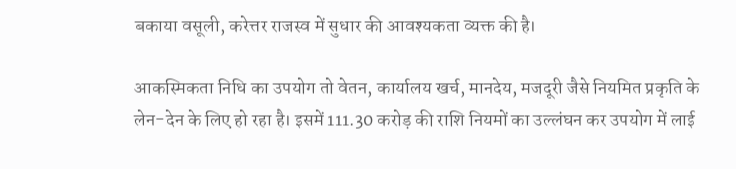बकाया वसूली, करेत्तर राजस्व में सुधार की आवश्यकता व्यक्त की है।

आकस्मिकता निधि का उपयोग तो वेतन, कार्यालय खर्च, मानदेय, मजदूरी जैसे नियमित प्रकृति के लेन-देन के लिए हो रहा है। इसमें 111.30 करोड़ की राशि नियमों का उल्लंघन कर उपयोग में लाई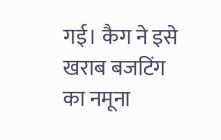गई। कैग ने इसे खराब बजटिंग का नमूना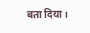बता दिया।